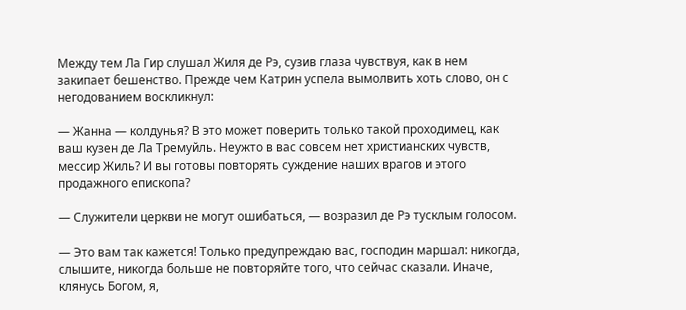Между тем Ла Гир слушал Жиля де Рэ, сузив глаза чувствуя, как в нем закипает бешенство. Прежде чем Катрин успела вымолвить хоть слово, он с негодованием воскликнул:

— Жанна — колдунья? В это может поверить только такой проходимец, как ваш кузен де Ла Тремуйль. Неужто в вас совсем нет христианских чувств, мессир Жиль? И вы готовы повторять суждение наших врагов и этого продажного епископа?

— Служители церкви не могут ошибаться, — возразил де Рэ тусклым голосом.

— Это вам так кажется! Только предупреждаю вас, господин маршал: никогда, слышите, никогда больше не повторяйте того, что сейчас сказали. Иначе, клянусь Богом, я,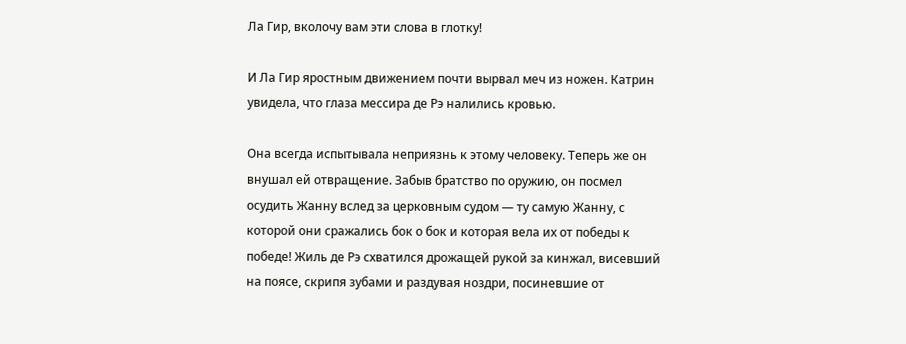Ла Гир, вколочу вам эти слова в глотку!

И Ла Гир яростным движением почти вырвал меч из ножен. Катрин увидела, что глаза мессира де Рэ налились кровью.

Она всегда испытывала неприязнь к этому человеку. Теперь же он внушал ей отвращение. Забыв братство по оружию, он посмел осудить Жанну вслед за церковным судом — ту самую Жанну, с которой они сражались бок о бок и которая вела их от победы к победе! Жиль де Рэ схватился дрожащей рукой за кинжал, висевший на поясе, скрипя зубами и раздувая ноздри, посиневшие от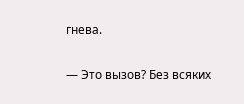гнева.

— Это вызов? Без всяких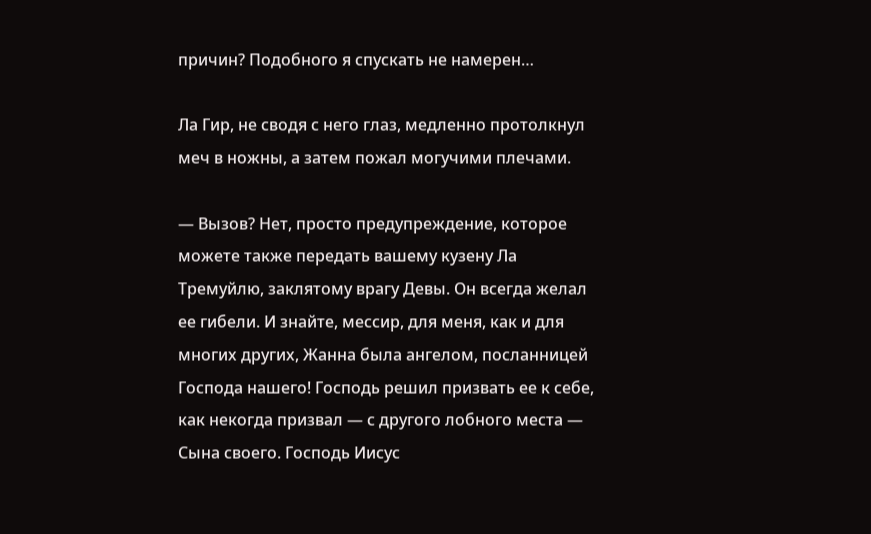причин? Подобного я спускать не намерен…

Ла Гир, не сводя с него глаз, медленно протолкнул меч в ножны, а затем пожал могучими плечами.

— Вызов? Нет, просто предупреждение, которое можете также передать вашему кузену Ла Тремуйлю, заклятому врагу Девы. Он всегда желал ее гибели. И знайте, мессир, для меня, как и для многих других, Жанна была ангелом, посланницей Господа нашего! Господь решил призвать ее к себе, как некогда призвал — с другого лобного места — Сына своего. Господь Иисус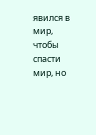явился в мир, чтобы спасти мир, но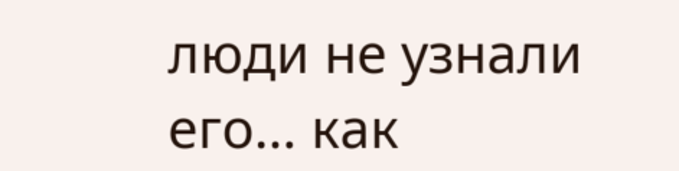люди не узнали его… как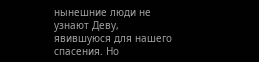нынешние люди не узнают Деву, явившуюся для нашего спасения. Но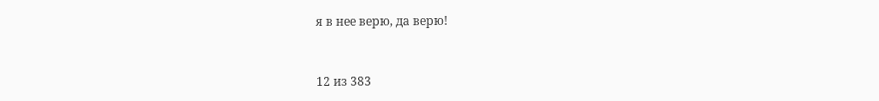я в нее верю, да верю!



12 из 383